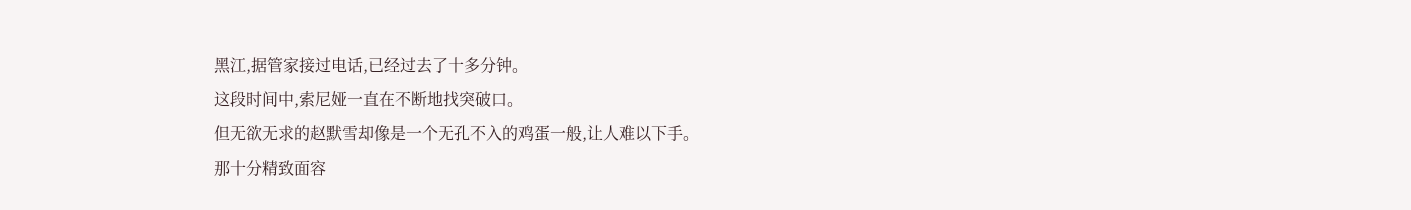黑江,据管家接过电话,已经过去了十多分钟。
这段时间中,索尼娅一直在不断地找突破口。
但无欲无求的赵默雪却像是一个无孔不入的鸡蛋一般,让人难以下手。
那十分精致面容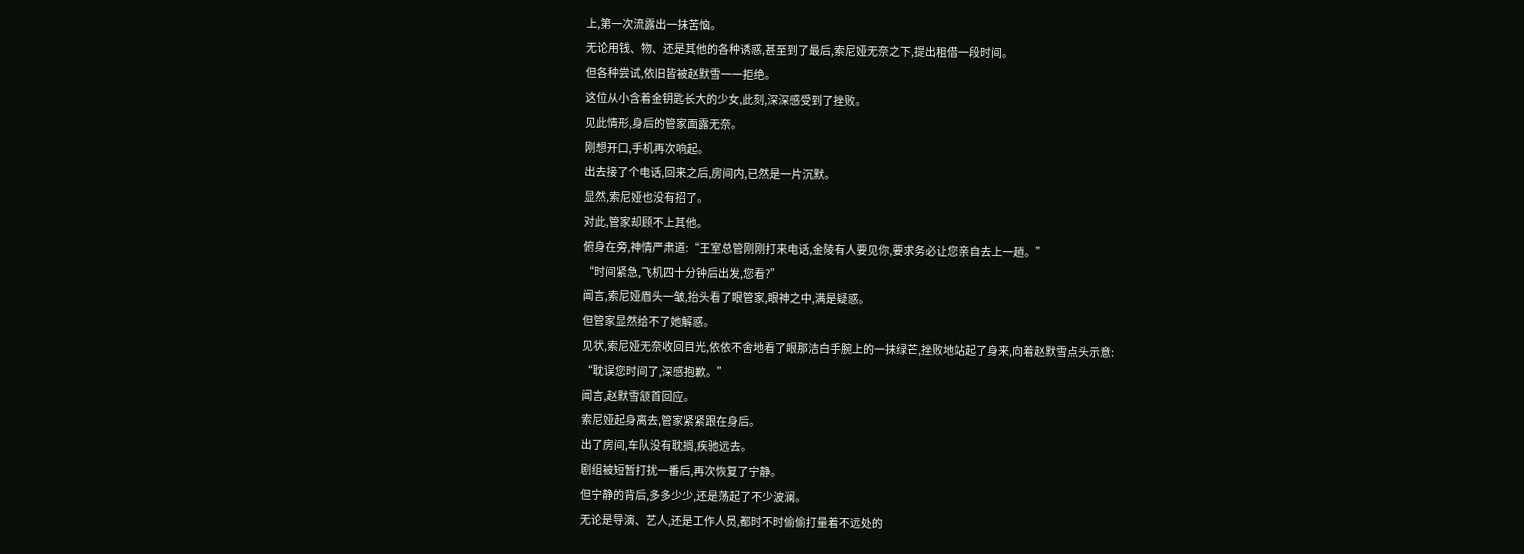上,第一次流露出一抹苦恼。
无论用钱、物、还是其他的各种诱惑,甚至到了最后,索尼娅无奈之下,提出租借一段时间。
但各种尝试,依旧皆被赵默雪一一拒绝。
这位从小含着金钥匙长大的少女,此刻,深深感受到了挫败。
见此情形,身后的管家面露无奈。
刚想开口,手机再次响起。
出去接了个电话,回来之后,房间内,已然是一片沉默。
显然,索尼娅也没有招了。
对此,管家却顾不上其他。
俯身在旁,神情严肃道:“王室总管刚刚打来电话,金陵有人要见你,要求务必让您亲自去上一趟。”
“时间紧急,飞机四十分钟后出发,您看?”
闻言,索尼娅眉头一皱,抬头看了眼管家,眼神之中,满是疑惑。
但管家显然给不了她解惑。
见状,索尼娅无奈收回目光,依依不舍地看了眼那洁白手腕上的一抹绿芒,挫败地站起了身来,向着赵默雪点头示意:
“耽误您时间了,深感抱歉。”
闻言,赵默雪颔首回应。
索尼娅起身离去,管家紧紧跟在身后。
出了房间,车队没有耽搁,疾驰远去。
剧组被短暂打扰一番后,再次恢复了宁静。
但宁静的背后,多多少少,还是荡起了不少波澜。
无论是导演、艺人,还是工作人员,都时不时偷偷打量着不远处的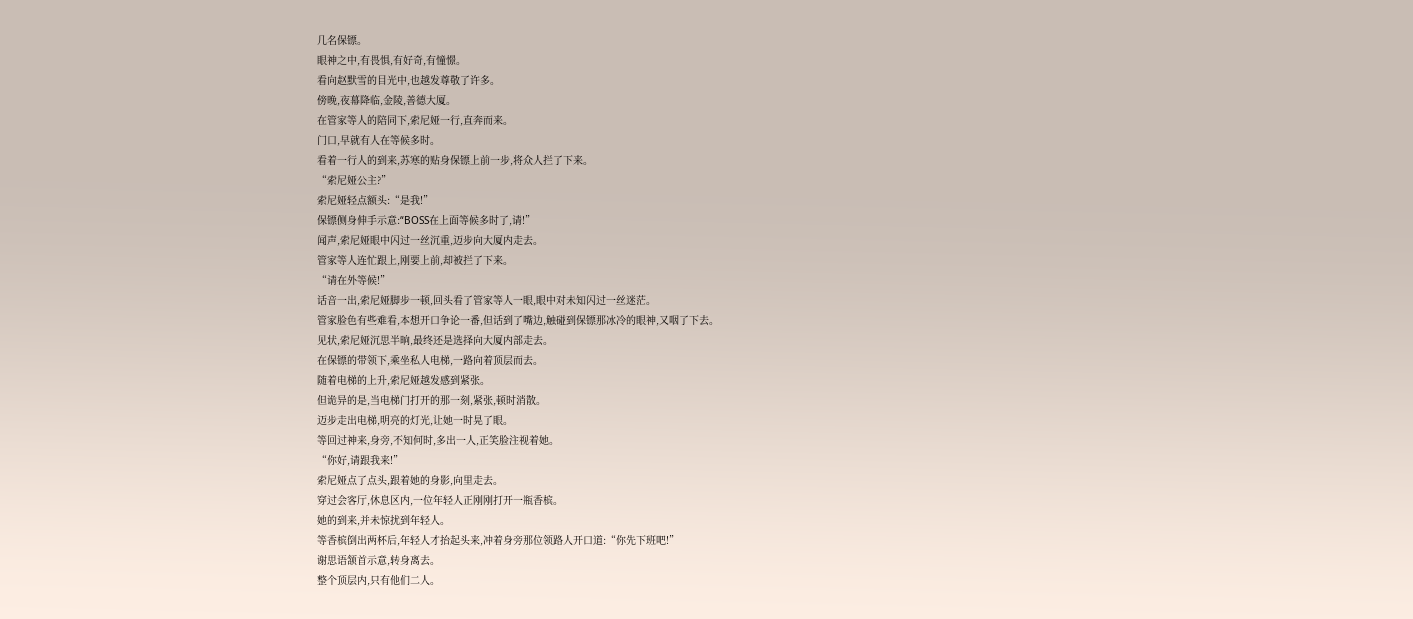几名保镖。
眼神之中,有畏惧,有好奇,有憧憬。
看向赵默雪的目光中,也越发尊敬了许多。
傍晚,夜幕降临,金陵,善德大厦。
在管家等人的陪同下,索尼娅一行,直奔而来。
门口,早就有人在等候多时。
看着一行人的到来,苏寒的贴身保镖上前一步,将众人拦了下来。
“索尼娅公主?”
索尼娅轻点额头:“是我!”
保镖侧身伸手示意:“BOSS在上面等候多时了,请!”
闻声,索尼娅眼中闪过一丝沉重,迈步向大厦内走去。
管家等人连忙跟上,刚要上前,却被拦了下来。
“请在外等候!”
话音一出,索尼娅脚步一顿,回头看了管家等人一眼,眼中对未知闪过一丝迷茫。
管家脸色有些难看,本想开口争论一番,但话到了嘴边,触碰到保镖那冰冷的眼神,又咽了下去。
见状,索尼娅沉思半晌,最终还是选择向大厦内部走去。
在保镖的带领下,乘坐私人电梯,一路向着顶层而去。
随着电梯的上升,索尼娅越发感到紧张。
但诡异的是,当电梯门打开的那一刻,紧张,顿时消散。
迈步走出电梯,明亮的灯光,让她一时晃了眼。
等回过神来,身旁,不知何时,多出一人,正笑脸注视着她。
“你好,请跟我来!”
索尼娅点了点头,跟着她的身影,向里走去。
穿过会客厅,休息区内,一位年轻人正刚刚打开一瓶香槟。
她的到来,并未惊扰到年轻人。
等香槟倒出两杯后,年轻人才抬起头来,冲着身旁那位领路人开口道:“你先下班吧!”
谢思语颔首示意,转身离去。
整个顶层内,只有他们二人。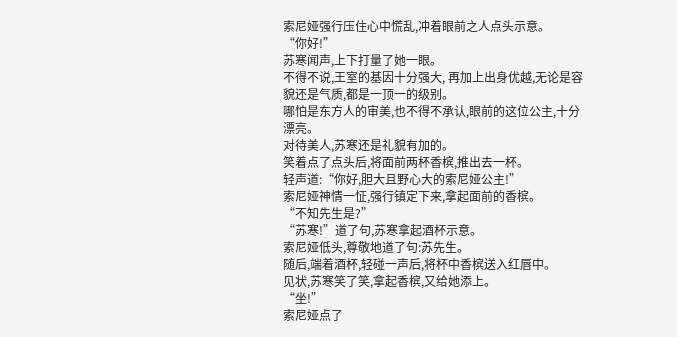索尼娅强行压住心中慌乱,冲着眼前之人点头示意。
“你好!”
苏寒闻声,上下打量了她一眼。
不得不说,王室的基因十分强大, 再加上出身优越,无论是容貌还是气质,都是一顶一的级别。
哪怕是东方人的审美,也不得不承认,眼前的这位公主,十分漂亮。
对待美人,苏寒还是礼貌有加的。
笑着点了点头后,将面前两杯香槟,推出去一杯。
轻声道:“你好,胆大且野心大的索尼娅公主!”
索尼娅神情一怔,强行镇定下来,拿起面前的香槟。
“不知先生是?”
“苏寒!”道了句,苏寒拿起酒杯示意。
索尼娅低头,尊敬地道了句:苏先生。
随后,端着酒杯,轻碰一声后,将杯中香槟送入红唇中。
见状,苏寒笑了笑,拿起香槟,又给她添上。
“坐!”
索尼娅点了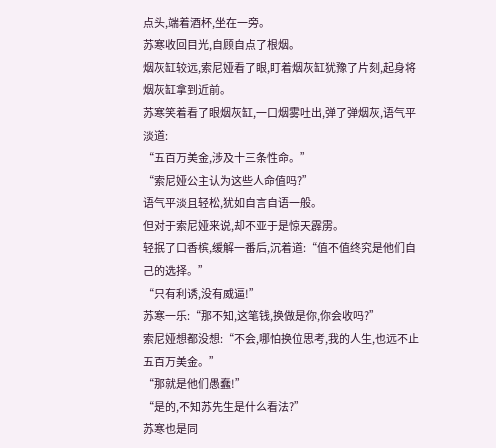点头,端着酒杯,坐在一旁。
苏寒收回目光,自顾自点了根烟。
烟灰缸较远,索尼娅看了眼,盯着烟灰缸犹豫了片刻,起身将烟灰缸拿到近前。
苏寒笑着看了眼烟灰缸,一口烟雾吐出,弹了弹烟灰,语气平淡道:
“五百万美金,涉及十三条性命。”
“索尼娅公主认为这些人命值吗?”
语气平淡且轻松,犹如自言自语一般。
但对于索尼娅来说,却不亚于是惊天霹雳。
轻抿了口香槟,缓解一番后,沉着道:“值不值终究是他们自己的选择。”
“只有利诱,没有威逼!”
苏寒一乐:“那不知,这笔钱,换做是你,你会收吗?”
索尼娅想都没想:“不会,哪怕换位思考,我的人生,也远不止五百万美金。”
“那就是他们愚蠢!”
“是的,不知苏先生是什么看法?”
苏寒也是同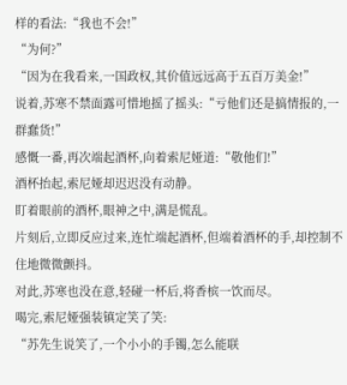样的看法:“我也不会!”
“为何?”
“因为在我看来,一国政权,其价值远远高于五百万美金!”
说着,苏寒不禁面露可惜地摇了摇头:“亏他们还是搞情报的,一群蠢货!”
感慨一番,再次端起酒杯,向着索尼娅道:“敬他们!”
酒杯抬起,索尼娅却迟迟没有动静。
盯着眼前的酒杯,眼神之中,满是慌乱。
片刻后,立即反应过来,连忙端起酒杯,但端着酒杯的手,却控制不住地微微颤抖。
对此,苏寒也没在意,轻碰一杯后,将香槟一饮而尽。
喝完,索尼娅强装镇定笑了笑:
“苏先生说笑了,一个小小的手镯,怎么能联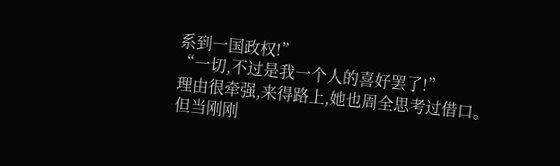系到一国政权!”
“一切,不过是我一个人的喜好罢了!”
理由很牵强,来得路上,她也周全思考过借口。
但当刚刚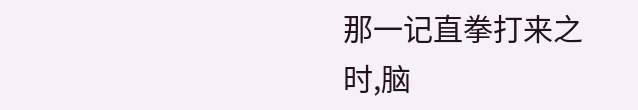那一记直拳打来之时,脑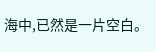海中,已然是一片空白。